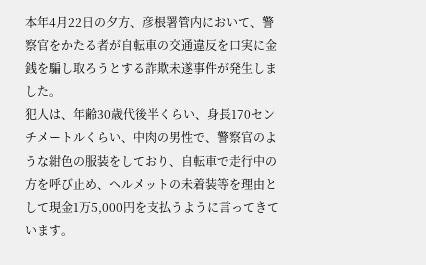本年4月22日の夕方、彦根署管内において、警察官をかたる者が自転車の交通違反を口実に金銭を騙し取ろうとする詐欺未遂事件が発生しました。
犯人は、年齢30歳代後半くらい、身長170センチメートルくらい、中肉の男性で、警察官のような紺色の服装をしており、自転車で走行中の方を呼び止め、ヘルメットの未着装等を理由として現金1万5,000円を支払うように言ってきています。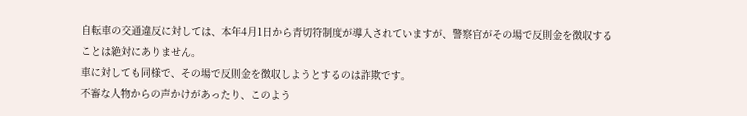自転車の交通違反に対しては、本年4月1日から青切符制度が導入されていますが、警察官がその場で反則金を徴収することは絶対にありません。
車に対しても同様で、その場で反則金を徴収しようとするのは詐欺です。
不審な人物からの声かけがあったり、このよう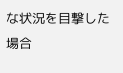な状況を目撃した場合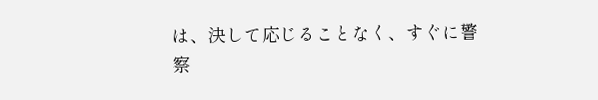は、決して応じることなく、すぐに警察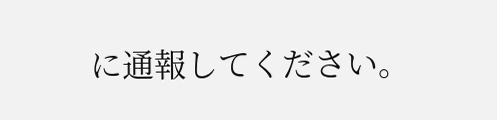に通報してください。